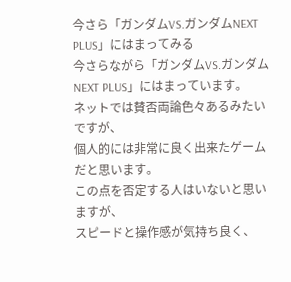今さら「ガンダムVS.ガンダムNEXT PLUS」にはまってみる
今さらながら「ガンダムVS.ガンダムNEXT PLUS」にはまっています。
ネットでは賛否両論色々あるみたいですが、
個人的には非常に良く出来たゲームだと思います。
この点を否定する人はいないと思いますが、
スピードと操作感が気持ち良く、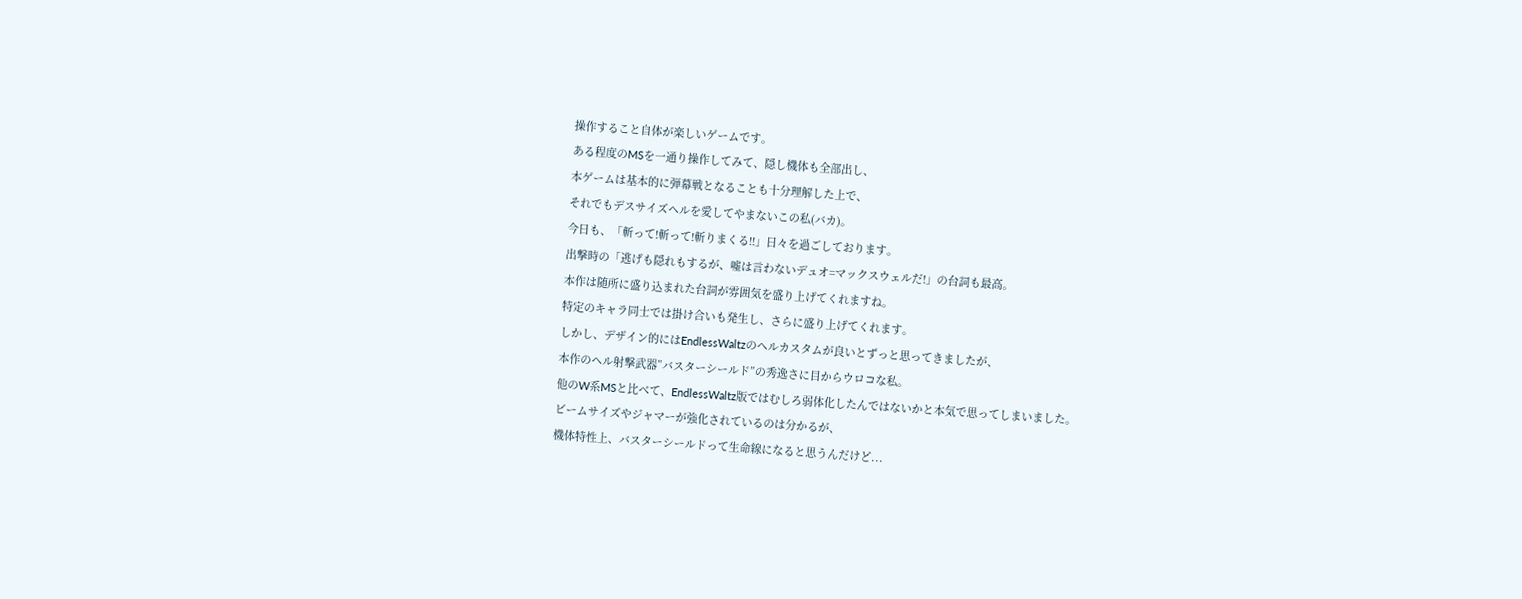操作すること自体が楽しいゲームです。
ある程度のMSを一通り操作してみて、隠し機体も全部出し、
本ゲームは基本的に弾幕戦となることも十分理解した上で、
それでもデスサイズヘルを愛してやまないこの私(バカ)。
今日も、「斬って!斬って!斬りまくる!!」日々を過ごしております。
出撃時の「逃げも隠れもするが、嘘は言わないデュオ=マックスウェルだ!」の台詞も最高。
本作は随所に盛り込まれた台詞が雰囲気を盛り上げてくれますね。
特定のキャラ同士では掛け合いも発生し、さらに盛り上げてくれます。
しかし、デザイン的にはEndlessWaltzのヘルカスタムが良いとずっと思ってきましたが、
本作のヘル射撃武器”バスターシールド”の秀逸さに目からウロコな私。
他のW系MSと比べて、EndlessWaltz版ではむしろ弱体化したんではないかと本気で思ってしまいました。
ビームサイズやジャマーが強化されているのは分かるが、
機体特性上、バスターシールドって生命線になると思うんだけど...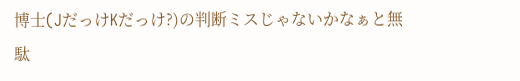博士(JだっけKだっけ?)の判断ミスじゃないかなぁと無駄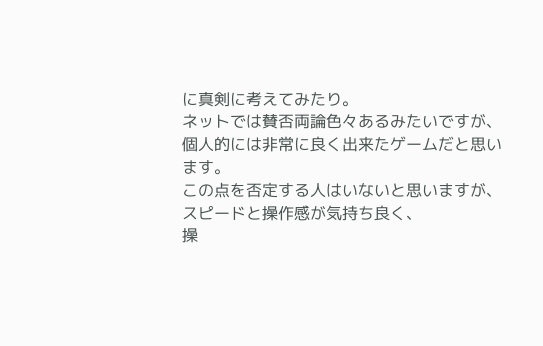に真剣に考えてみたり。
ネットでは賛否両論色々あるみたいですが、
個人的には非常に良く出来たゲームだと思います。
この点を否定する人はいないと思いますが、
スピードと操作感が気持ち良く、
操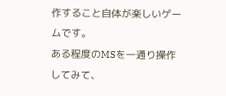作すること自体が楽しいゲームです。
ある程度のMSを一通り操作してみて、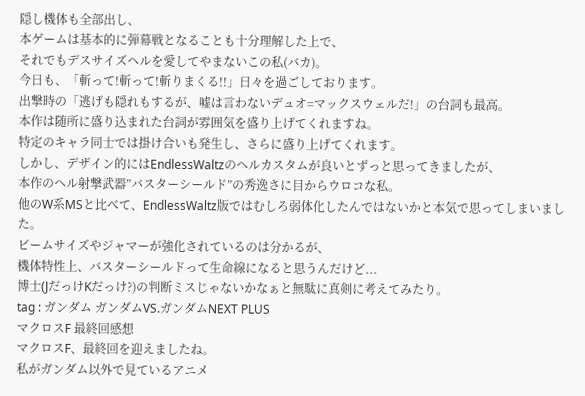隠し機体も全部出し、
本ゲームは基本的に弾幕戦となることも十分理解した上で、
それでもデスサイズヘルを愛してやまないこの私(バカ)。
今日も、「斬って!斬って!斬りまくる!!」日々を過ごしております。
出撃時の「逃げも隠れもするが、嘘は言わないデュオ=マックスウェルだ!」の台詞も最高。
本作は随所に盛り込まれた台詞が雰囲気を盛り上げてくれますね。
特定のキャラ同士では掛け合いも発生し、さらに盛り上げてくれます。
しかし、デザイン的にはEndlessWaltzのヘルカスタムが良いとずっと思ってきましたが、
本作のヘル射撃武器”バスターシールド”の秀逸さに目からウロコな私。
他のW系MSと比べて、EndlessWaltz版ではむしろ弱体化したんではないかと本気で思ってしまいました。
ビームサイズやジャマーが強化されているのは分かるが、
機体特性上、バスターシールドって生命線になると思うんだけど...
博士(JだっけKだっけ?)の判断ミスじゃないかなぁと無駄に真剣に考えてみたり。
tag : ガンダム ガンダムVS.ガンダムNEXT PLUS
マクロスF 最終回感想
マクロスF、最終回を迎えましたね。
私がガンダム以外で見ているアニメ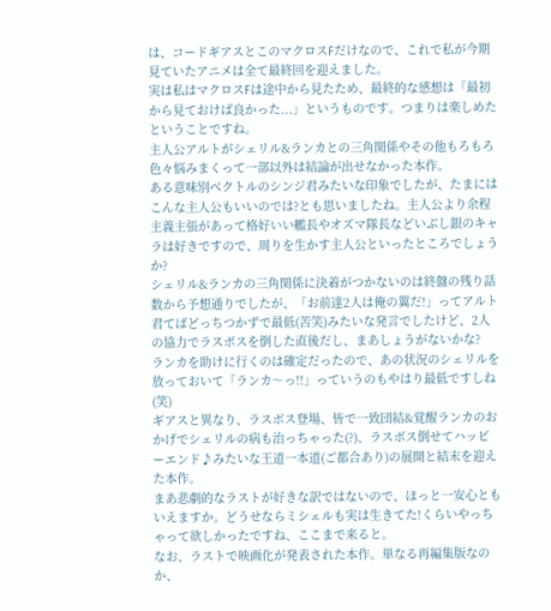は、コードギアスとこのマクロスFだけなので、これで私が今期見ていたアニメは全て最終回を迎えました。
実は私はマクロスFは途中から見たため、最終的な感想は「最初から見ておけば良かった...」というものです。つまりは楽しめたということですね。
主人公アルトがシェリル&ランカとの三角関係やその他もろもろ色々悩みまくって一部以外は結論が出せなかった本作。
ある意味別ベクトルのシンジ君みたいな印象でしたが、たまにはこんな主人公もいいのでは?とも思いましたね。主人公より余程主義主張があって格好いい艦長やオズマ隊長などいぶし銀のキャラは好きですので、周りを生かす主人公といったところでしょうか?
シェリル&ランカの三角関係に決着がつかないのは終盤の残り話数から予想通りでしたが、「お前達2人は俺の翼だ!」ってアルト君てばどっちつかずで最低(苦笑)みたいな発言でしたけど、2人の協力でラスボスを倒した直後だし、まあしょうがないかな?
ランカを助けに行くのは確定だったので、あの状況のシェリルを放っておいて「ランカ〜っ!!」っていうのもやはり最低ですしね(笑)
ギアスと異なり、ラスボス登場、皆で一致団結&覚醒ランカのおかげでシェリルの病も治っちゃった(?)、ラスボス倒せてハッピーエンド♪みたいな王道一本道(ご都合あり)の展開と結末を迎えた本作。
まあ悲劇的なラストが好きな訳ではないので、ほっと一安心ともいえますか。どうせならミシェルも実は生きてた!くらいやっちゃって欲しかったですね、ここまで来ると。
なお、ラストで映画化が発表された本作。単なる再編集版なのか、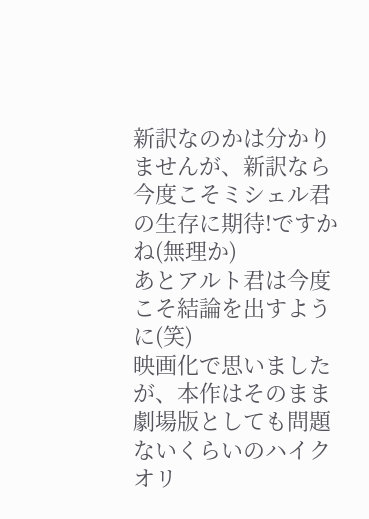新訳なのかは分かりませんが、新訳なら今度こそミシェル君の生存に期待!ですかね(無理か)
あとアルト君は今度こそ結論を出すように(笑)
映画化で思いましたが、本作はそのまま劇場版としても問題ないくらいのハイクオリ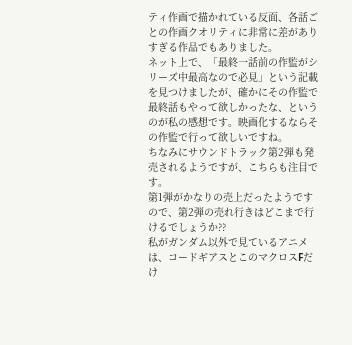ティ作画で描かれている反面、各話ごとの作画クオリティに非常に差がありすぎる作品でもありました。
ネット上で、「最終一話前の作監がシリーズ中最高なので必見」という記載を見つけましたが、確かにその作監で最終話もやって欲しかったな、というのが私の感想です。映画化するならその作監で行って欲しいですね。
ちなみにサウンドトラック第2弾も発売されるようですが、こちらも注目です。
第1弾がかなりの売上だったようですので、第2弾の売れ行きはどこまで行けるでしょうか??
私がガンダム以外で見ているアニメは、コードギアスとこのマクロスFだけ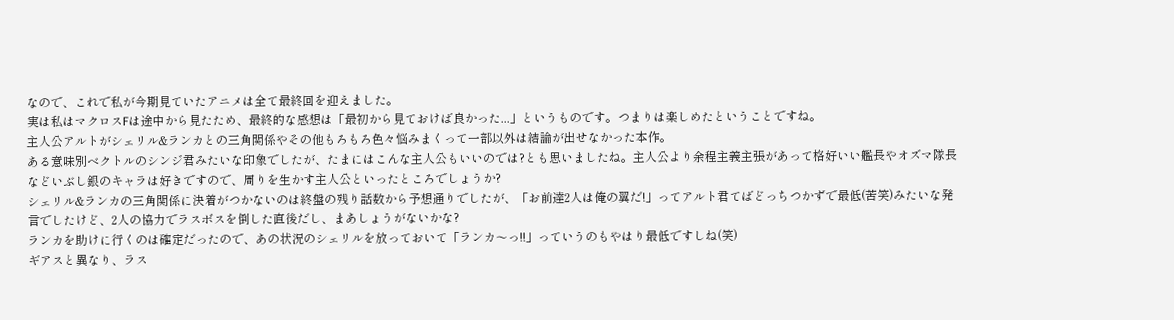なので、これで私が今期見ていたアニメは全て最終回を迎えました。
実は私はマクロスFは途中から見たため、最終的な感想は「最初から見ておけば良かった...」というものです。つまりは楽しめたということですね。
主人公アルトがシェリル&ランカとの三角関係やその他もろもろ色々悩みまくって一部以外は結論が出せなかった本作。
ある意味別ベクトルのシンジ君みたいな印象でしたが、たまにはこんな主人公もいいのでは?とも思いましたね。主人公より余程主義主張があって格好いい艦長やオズマ隊長などいぶし銀のキャラは好きですので、周りを生かす主人公といったところでしょうか?
シェリル&ランカの三角関係に決着がつかないのは終盤の残り話数から予想通りでしたが、「お前達2人は俺の翼だ!」ってアルト君てばどっちつかずで最低(苦笑)みたいな発言でしたけど、2人の協力でラスボスを倒した直後だし、まあしょうがないかな?
ランカを助けに行くのは確定だったので、あの状況のシェリルを放っておいて「ランカ〜っ!!」っていうのもやはり最低ですしね(笑)
ギアスと異なり、ラス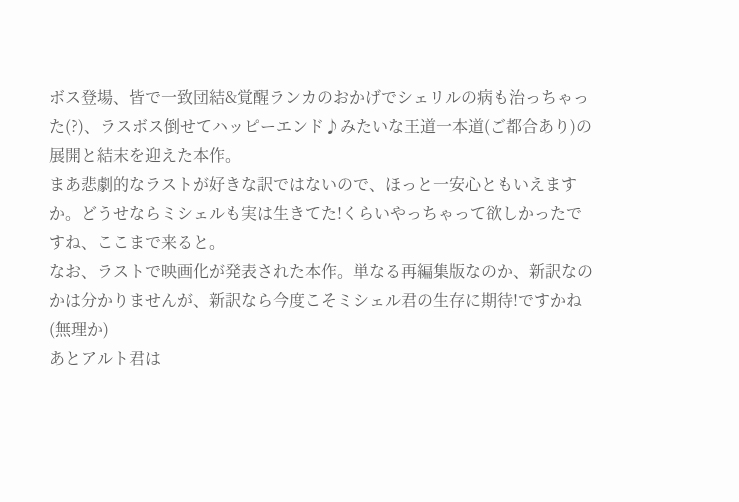ボス登場、皆で一致団結&覚醒ランカのおかげでシェリルの病も治っちゃった(?)、ラスボス倒せてハッピーエンド♪みたいな王道一本道(ご都合あり)の展開と結末を迎えた本作。
まあ悲劇的なラストが好きな訳ではないので、ほっと一安心ともいえますか。どうせならミシェルも実は生きてた!くらいやっちゃって欲しかったですね、ここまで来ると。
なお、ラストで映画化が発表された本作。単なる再編集版なのか、新訳なのかは分かりませんが、新訳なら今度こそミシェル君の生存に期待!ですかね(無理か)
あとアルト君は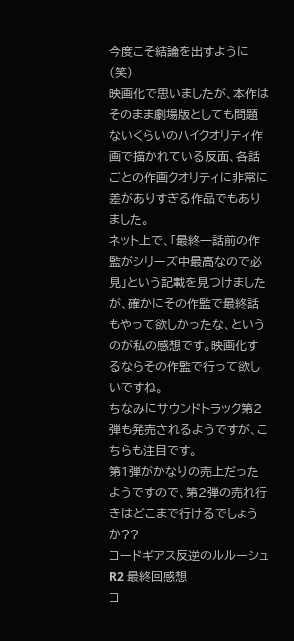今度こそ結論を出すように(笑)
映画化で思いましたが、本作はそのまま劇場版としても問題ないくらいのハイクオリティ作画で描かれている反面、各話ごとの作画クオリティに非常に差がありすぎる作品でもありました。
ネット上で、「最終一話前の作監がシリーズ中最高なので必見」という記載を見つけましたが、確かにその作監で最終話もやって欲しかったな、というのが私の感想です。映画化するならその作監で行って欲しいですね。
ちなみにサウンドトラック第2弾も発売されるようですが、こちらも注目です。
第1弾がかなりの売上だったようですので、第2弾の売れ行きはどこまで行けるでしょうか??
コードギアス反逆のルルーシュR2 最終回感想
コ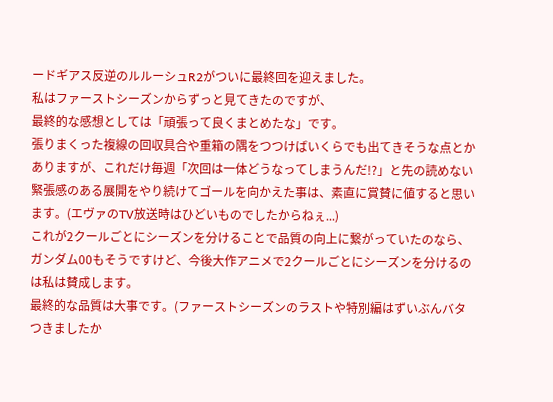ードギアス反逆のルルーシュR2がついに最終回を迎えました。
私はファーストシーズンからずっと見てきたのですが、
最終的な感想としては「頑張って良くまとめたな」です。
張りまくった複線の回収具合や重箱の隅をつつけばいくらでも出てきそうな点とかありますが、これだけ毎週「次回は一体どうなってしまうんだ!?」と先の読めない緊張感のある展開をやり続けてゴールを向かえた事は、素直に賞賛に値すると思います。(エヴァのTV放送時はひどいものでしたからねぇ...)
これが2クールごとにシーズンを分けることで品質の向上に繋がっていたのなら、ガンダム00もそうですけど、今後大作アニメで2クールごとにシーズンを分けるのは私は賛成します。
最終的な品質は大事です。(ファーストシーズンのラストや特別編はずいぶんバタつきましたか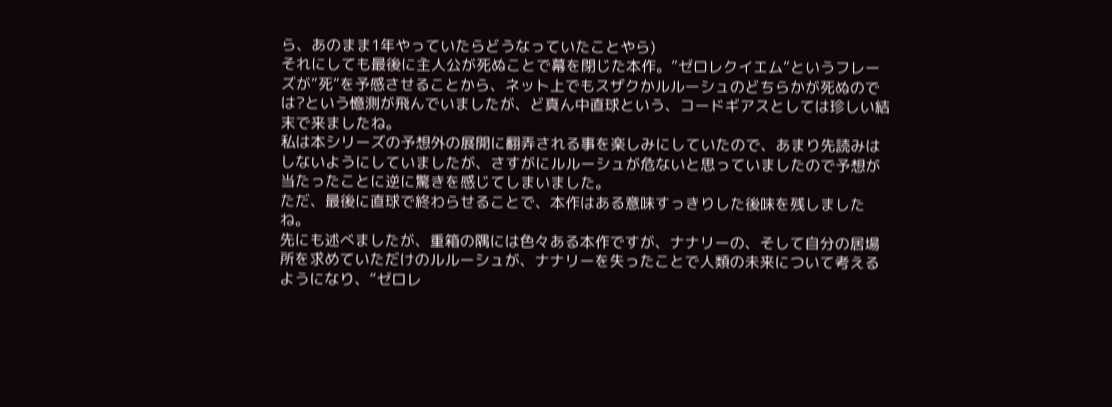ら、あのまま1年やっていたらどうなっていたことやら)
それにしても最後に主人公が死ぬことで幕を閉じた本作。”ゼロレクイエム”というフレーズが”死”を予感させることから、ネット上でもスザクかルルーシュのどちらかが死ぬのでは?という憶測が飛んでいましたが、ど真ん中直球という、コードギアスとしては珍しい結末で来ましたね。
私は本シリーズの予想外の展開に翻弄される事を楽しみにしていたので、あまり先読みはしないようにしていましたが、さすがにルルーシュが危ないと思っていましたので予想が当たったことに逆に驚きを感じてしまいました。
ただ、最後に直球で終わらせることで、本作はある意味すっきりした後味を残しましたね。
先にも述べましたが、重箱の隅には色々ある本作ですが、ナナリーの、そして自分の居場所を求めていただけのルルーシュが、ナナリーを失ったことで人類の未来について考えるようになり、”ゼロレ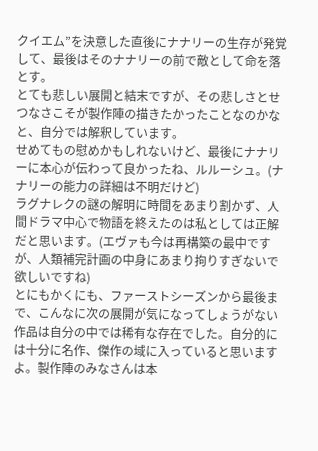クイエム”を決意した直後にナナリーの生存が発覚して、最後はそのナナリーの前で敵として命を落とす。
とても悲しい展開と結末ですが、その悲しさとせつなさこそが製作陣の描きたかったことなのかなと、自分では解釈しています。
せめてもの慰めかもしれないけど、最後にナナリーに本心が伝わって良かったね、ルルーシュ。(ナナリーの能力の詳細は不明だけど)
ラグナレクの謎の解明に時間をあまり割かず、人間ドラマ中心で物語を終えたのは私としては正解だと思います。(エヴァも今は再構築の最中ですが、人類補完計画の中身にあまり拘りすぎないで欲しいですね)
とにもかくにも、ファーストシーズンから最後まで、こんなに次の展開が気になってしょうがない作品は自分の中では稀有な存在でした。自分的には十分に名作、傑作の域に入っていると思いますよ。製作陣のみなさんは本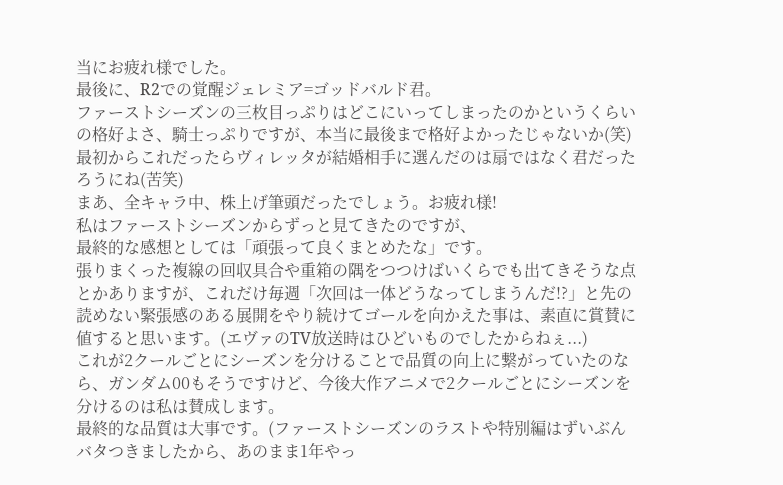当にお疲れ様でした。
最後に、R2での覚醒ジェレミア=ゴッドバルド君。
ファーストシーズンの三枚目っぷりはどこにいってしまったのかというくらいの格好よさ、騎士っぷりですが、本当に最後まで格好よかったじゃないか(笑)
最初からこれだったらヴィレッタが結婚相手に選んだのは扇ではなく君だったろうにね(苦笑)
まあ、全キャラ中、株上げ筆頭だったでしょう。お疲れ様!
私はファーストシーズンからずっと見てきたのですが、
最終的な感想としては「頑張って良くまとめたな」です。
張りまくった複線の回収具合や重箱の隅をつつけばいくらでも出てきそうな点とかありますが、これだけ毎週「次回は一体どうなってしまうんだ!?」と先の読めない緊張感のある展開をやり続けてゴールを向かえた事は、素直に賞賛に値すると思います。(エヴァのTV放送時はひどいものでしたからねぇ...)
これが2クールごとにシーズンを分けることで品質の向上に繋がっていたのなら、ガンダム00もそうですけど、今後大作アニメで2クールごとにシーズンを分けるのは私は賛成します。
最終的な品質は大事です。(ファーストシーズンのラストや特別編はずいぶんバタつきましたから、あのまま1年やっ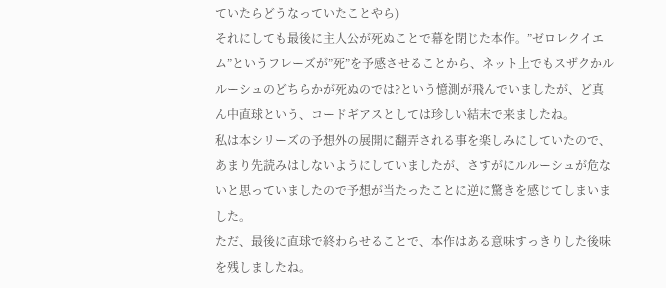ていたらどうなっていたことやら)
それにしても最後に主人公が死ぬことで幕を閉じた本作。”ゼロレクイエム”というフレーズが”死”を予感させることから、ネット上でもスザクかルルーシュのどちらかが死ぬのでは?という憶測が飛んでいましたが、ど真ん中直球という、コードギアスとしては珍しい結末で来ましたね。
私は本シリーズの予想外の展開に翻弄される事を楽しみにしていたので、あまり先読みはしないようにしていましたが、さすがにルルーシュが危ないと思っていましたので予想が当たったことに逆に驚きを感じてしまいました。
ただ、最後に直球で終わらせることで、本作はある意味すっきりした後味を残しましたね。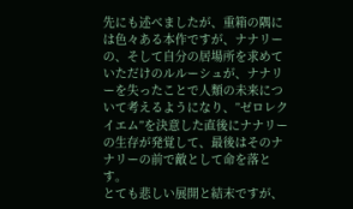先にも述べましたが、重箱の隅には色々ある本作ですが、ナナリーの、そして自分の居場所を求めていただけのルルーシュが、ナナリーを失ったことで人類の未来について考えるようになり、”ゼロレクイエム”を決意した直後にナナリーの生存が発覚して、最後はそのナナリーの前で敵として命を落とす。
とても悲しい展開と結末ですが、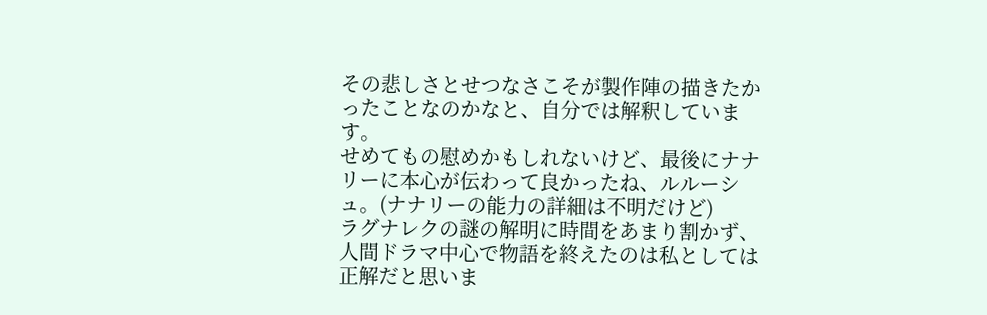その悲しさとせつなさこそが製作陣の描きたかったことなのかなと、自分では解釈しています。
せめてもの慰めかもしれないけど、最後にナナリーに本心が伝わって良かったね、ルルーシュ。(ナナリーの能力の詳細は不明だけど)
ラグナレクの謎の解明に時間をあまり割かず、人間ドラマ中心で物語を終えたのは私としては正解だと思いま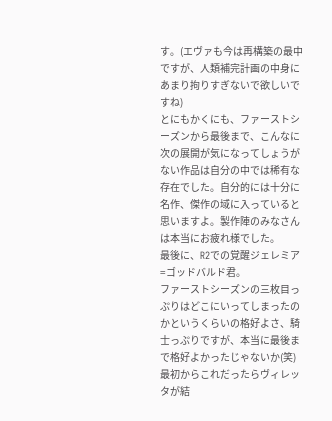す。(エヴァも今は再構築の最中ですが、人類補完計画の中身にあまり拘りすぎないで欲しいですね)
とにもかくにも、ファーストシーズンから最後まで、こんなに次の展開が気になってしょうがない作品は自分の中では稀有な存在でした。自分的には十分に名作、傑作の域に入っていると思いますよ。製作陣のみなさんは本当にお疲れ様でした。
最後に、R2での覚醒ジェレミア=ゴッドバルド君。
ファーストシーズンの三枚目っぷりはどこにいってしまったのかというくらいの格好よさ、騎士っぷりですが、本当に最後まで格好よかったじゃないか(笑)
最初からこれだったらヴィレッタが結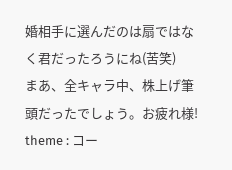婚相手に選んだのは扇ではなく君だったろうにね(苦笑)
まあ、全キャラ中、株上げ筆頭だったでしょう。お疲れ様!
theme : コー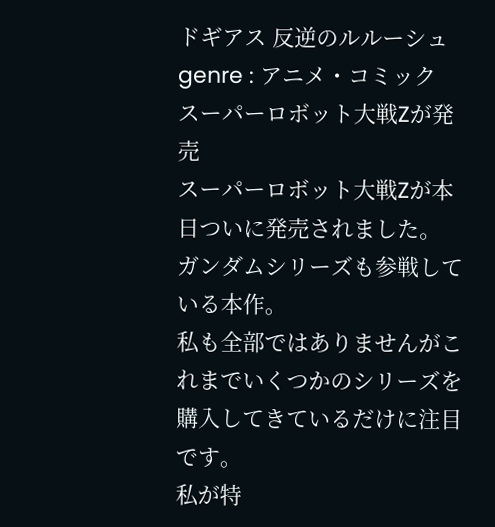ドギアス 反逆のルルーシュ
genre : アニメ・コミック
スーパーロボット大戦Zが発売
スーパーロボット大戦Zが本日ついに発売されました。
ガンダムシリーズも参戦している本作。
私も全部ではありませんがこれまでいくつかのシリーズを購入してきているだけに注目です。
私が特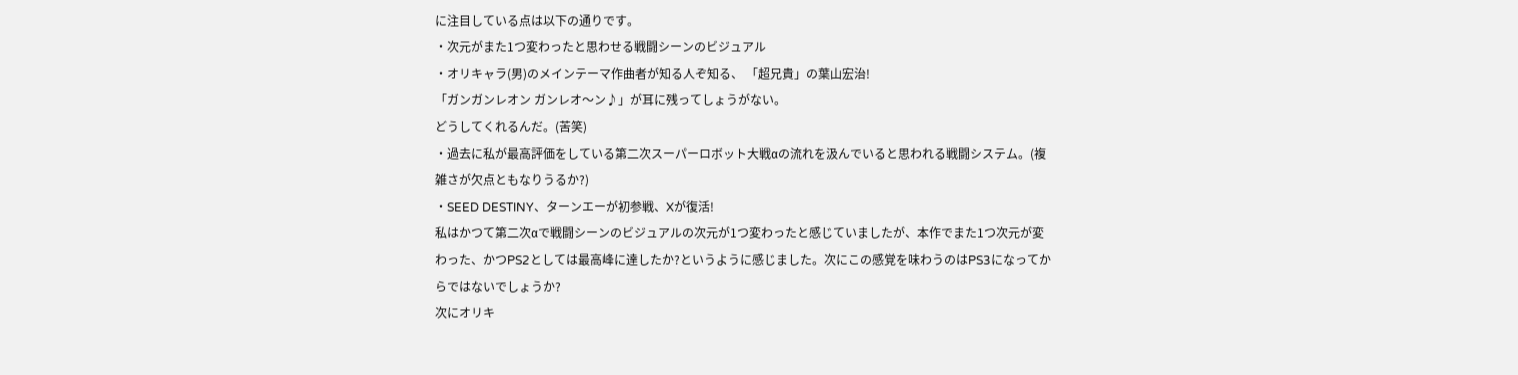に注目している点は以下の通りです。
・次元がまた1つ変わったと思わせる戦闘シーンのビジュアル
・オリキャラ(男)のメインテーマ作曲者が知る人ぞ知る、 「超兄貴」の葉山宏治!
「ガンガンレオン ガンレオ〜ン♪」が耳に残ってしょうがない。
どうしてくれるんだ。(苦笑)
・過去に私が最高評価をしている第二次スーパーロボット大戦αの流れを汲んでいると思われる戦闘システム。(複雑さが欠点ともなりうるか?)
・SEED DESTINY、ターンエーが初参戦、Xが復活!
私はかつて第二次αで戦闘シーンのビジュアルの次元が1つ変わったと感じていましたが、本作でまた1つ次元が変わった、かつPS2としては最高峰に達したか?というように感じました。次にこの感覚を味わうのはPS3になってからではないでしょうか?
次にオリキ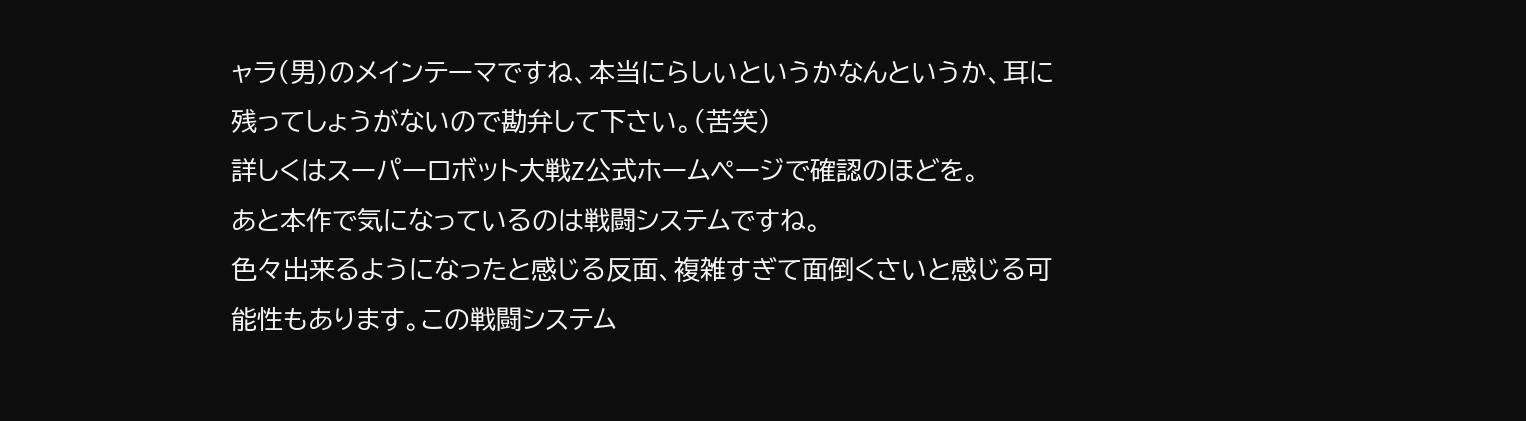ャラ(男)のメインテーマですね、本当にらしいというかなんというか、耳に残ってしょうがないので勘弁して下さい。(苦笑)
詳しくはスーパーロボット大戦Z公式ホームページで確認のほどを。
あと本作で気になっているのは戦闘システムですね。
色々出来るようになったと感じる反面、複雑すぎて面倒くさいと感じる可能性もあります。この戦闘システム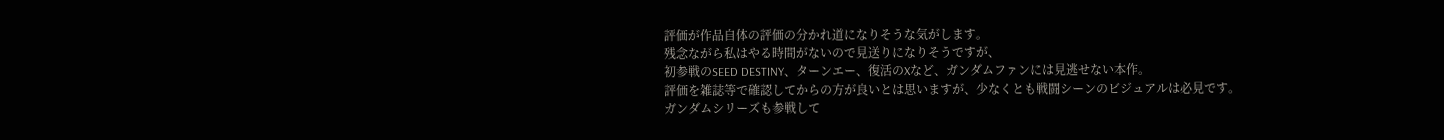評価が作品自体の評価の分かれ道になりそうな気がします。
残念ながら私はやる時間がないので見送りになりそうですが、
初参戦のSEED DESTINY、ターンエー、復活のXなど、ガンダムファンには見逃せない本作。
評価を雑誌等で確認してからの方が良いとは思いますが、少なくとも戦闘シーンのビジュアルは必見です。
ガンダムシリーズも参戦して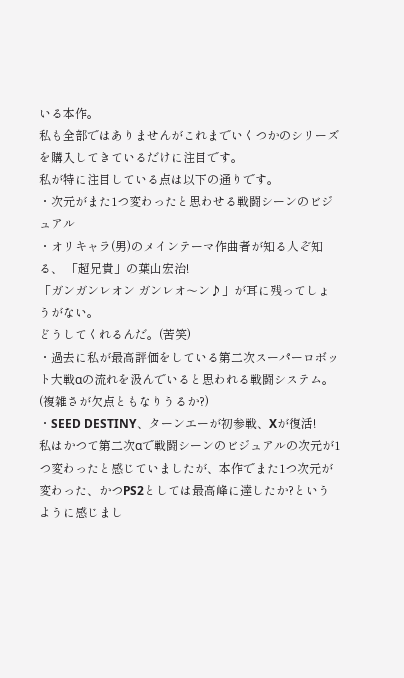いる本作。
私も全部ではありませんがこれまでいくつかのシリーズを購入してきているだけに注目です。
私が特に注目している点は以下の通りです。
・次元がまた1つ変わったと思わせる戦闘シーンのビジュアル
・オリキャラ(男)のメインテーマ作曲者が知る人ぞ知る、 「超兄貴」の葉山宏治!
「ガンガンレオン ガンレオ〜ン♪」が耳に残ってしょうがない。
どうしてくれるんだ。(苦笑)
・過去に私が最高評価をしている第二次スーパーロボット大戦αの流れを汲んでいると思われる戦闘システム。(複雑さが欠点ともなりうるか?)
・SEED DESTINY、ターンエーが初参戦、Xが復活!
私はかつて第二次αで戦闘シーンのビジュアルの次元が1つ変わったと感じていましたが、本作でまた1つ次元が変わった、かつPS2としては最高峰に達したか?というように感じまし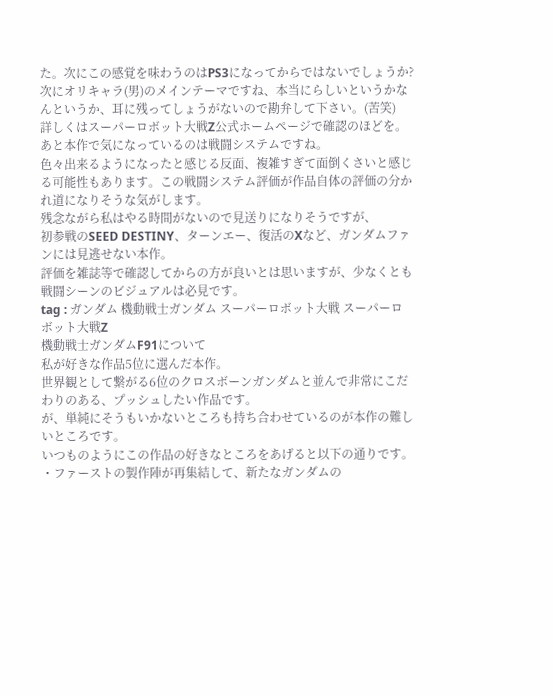た。次にこの感覚を味わうのはPS3になってからではないでしょうか?
次にオリキャラ(男)のメインテーマですね、本当にらしいというかなんというか、耳に残ってしょうがないので勘弁して下さい。(苦笑)
詳しくはスーパーロボット大戦Z公式ホームページで確認のほどを。
あと本作で気になっているのは戦闘システムですね。
色々出来るようになったと感じる反面、複雑すぎて面倒くさいと感じる可能性もあります。この戦闘システム評価が作品自体の評価の分かれ道になりそうな気がします。
残念ながら私はやる時間がないので見送りになりそうですが、
初参戦のSEED DESTINY、ターンエー、復活のXなど、ガンダムファンには見逃せない本作。
評価を雑誌等で確認してからの方が良いとは思いますが、少なくとも戦闘シーンのビジュアルは必見です。
tag : ガンダム 機動戦士ガンダム スーパーロボット大戦 スーパーロボット大戦Z
機動戦士ガンダムF91について
私が好きな作品5位に選んだ本作。
世界観として繋がる6位のクロスボーンガンダムと並んで非常にこだわりのある、プッシュしたい作品です。
が、単純にそうもいかないところも持ち合わせているのが本作の難しいところです。
いつものようにこの作品の好きなところをあげると以下の通りです。
・ファーストの製作陣が再集結して、新たなガンダムの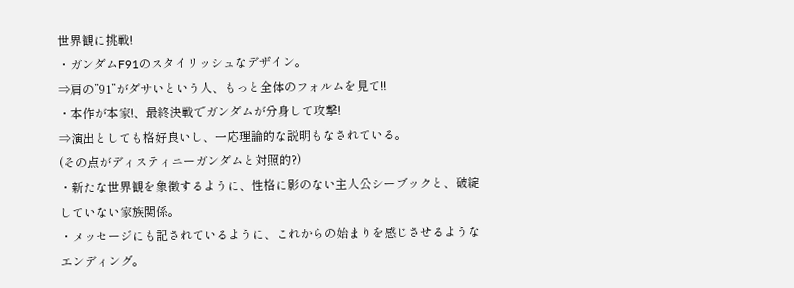世界観に挑戦!
・ガンダムF91のスタイリッシュなデザイン。
⇒肩の”91”がダサいという人、もっと全体のフォルムを見て!!
・本作が本家!、最終決戦でガンダムが分身して攻撃!
⇒演出としても格好良いし、一応理論的な説明もなされている。
(その点がディスティニーガンダムと対照的?)
・新たな世界観を象徴するように、性格に影のない主人公シーブックと、破綻していない家族関係。
・メッセージにも記されているように、これからの始まりを感じさせるようなエンディング。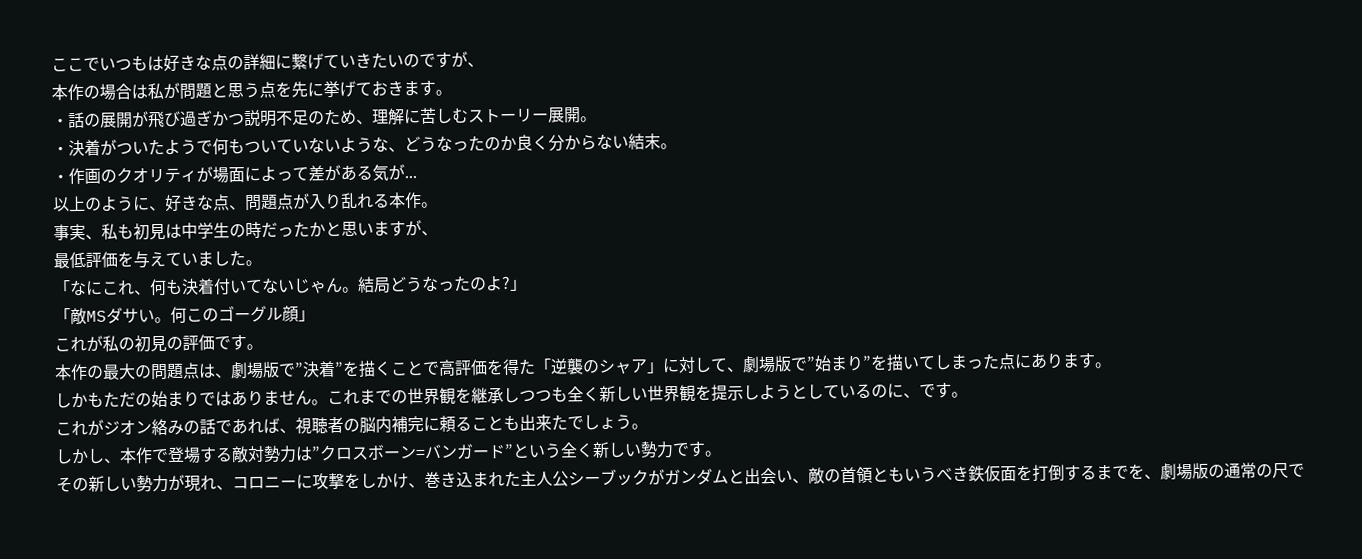ここでいつもは好きな点の詳細に繋げていきたいのですが、
本作の場合は私が問題と思う点を先に挙げておきます。
・話の展開が飛び過ぎかつ説明不足のため、理解に苦しむストーリー展開。
・決着がついたようで何もついていないような、どうなったのか良く分からない結末。
・作画のクオリティが場面によって差がある気が...
以上のように、好きな点、問題点が入り乱れる本作。
事実、私も初見は中学生の時だったかと思いますが、
最低評価を与えていました。
「なにこれ、何も決着付いてないじゃん。結局どうなったのよ?」
「敵MSダサい。何このゴーグル顔」
これが私の初見の評価です。
本作の最大の問題点は、劇場版で”決着”を描くことで高評価を得た「逆襲のシャア」に対して、劇場版で”始まり”を描いてしまった点にあります。
しかもただの始まりではありません。これまでの世界観を継承しつつも全く新しい世界観を提示しようとしているのに、です。
これがジオン絡みの話であれば、視聴者の脳内補完に頼ることも出来たでしょう。
しかし、本作で登場する敵対勢力は”クロスボーン=バンガード”という全く新しい勢力です。
その新しい勢力が現れ、コロニーに攻撃をしかけ、巻き込まれた主人公シーブックがガンダムと出会い、敵の首領ともいうべき鉄仮面を打倒するまでを、劇場版の通常の尺で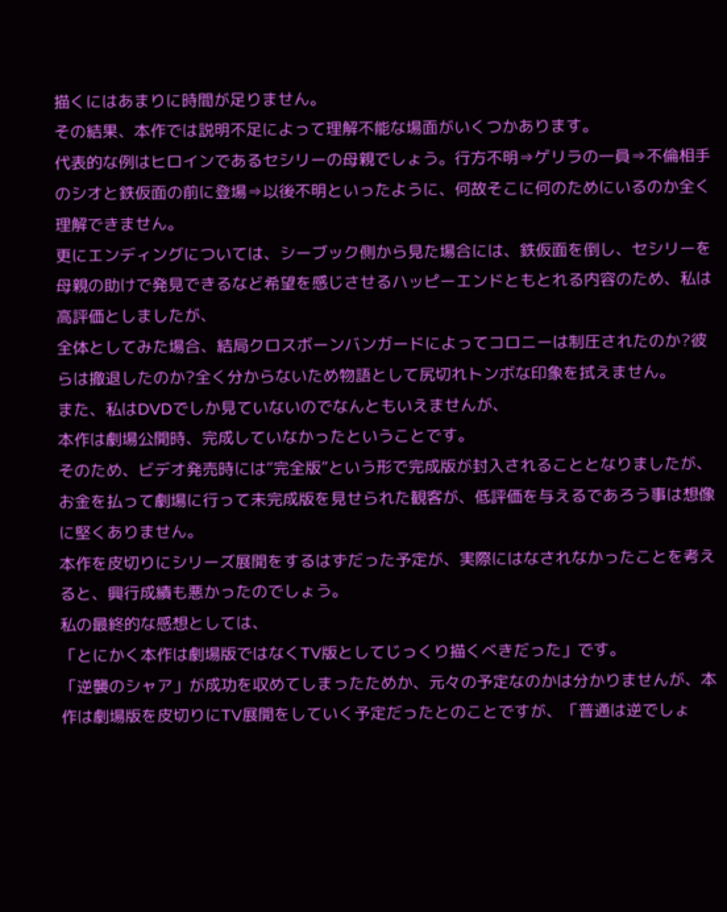描くにはあまりに時間が足りません。
その結果、本作では説明不足によって理解不能な場面がいくつかあります。
代表的な例はヒロインであるセシリーの母親でしょう。行方不明⇒ゲリラの一員⇒不倫相手のシオと鉄仮面の前に登場⇒以後不明といったように、何故そこに何のためにいるのか全く理解できません。
更にエンディングについては、シーブック側から見た場合には、鉄仮面を倒し、セシリーを母親の助けで発見できるなど希望を感じさせるハッピーエンドともとれる内容のため、私は高評価としましたが、
全体としてみた場合、結局クロスボーンバンガードによってコロニーは制圧されたのか?彼らは撤退したのか?全く分からないため物語として尻切れトンボな印象を拭えません。
また、私はDVDでしか見ていないのでなんともいえませんが、
本作は劇場公開時、完成していなかったということです。
そのため、ビデオ発売時には”完全版”という形で完成版が封入されることとなりましたが、お金を払って劇場に行って未完成版を見せられた観客が、低評価を与えるであろう事は想像に堅くありません。
本作を皮切りにシリーズ展開をするはずだった予定が、実際にはなされなかったことを考えると、興行成績も悪かったのでしょう。
私の最終的な感想としては、
「とにかく本作は劇場版ではなくTV版としてじっくり描くべきだった」です。
「逆襲のシャア」が成功を収めてしまったためか、元々の予定なのかは分かりませんが、本作は劇場版を皮切りにTV展開をしていく予定だったとのことですが、「普通は逆でしょ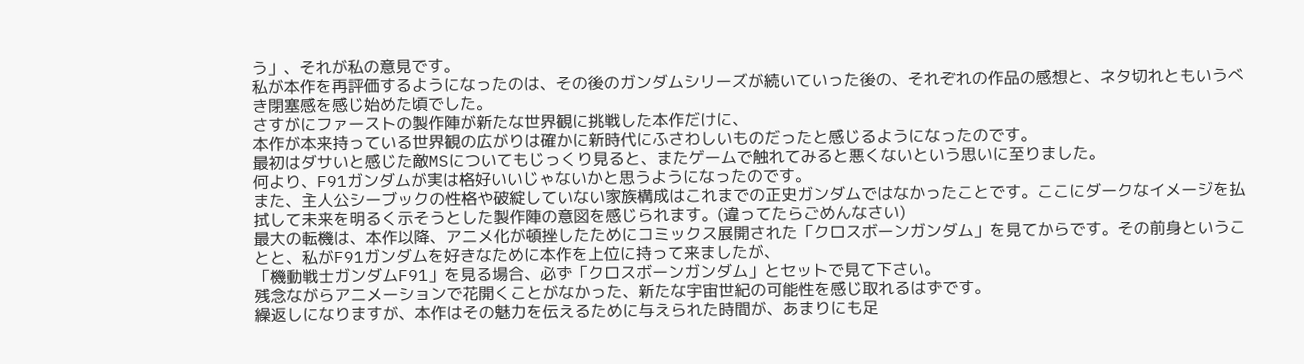う」、それが私の意見です。
私が本作を再評価するようになったのは、その後のガンダムシリーズが続いていった後の、それぞれの作品の感想と、ネタ切れともいうべき閉塞感を感じ始めた頃でした。
さすがにファーストの製作陣が新たな世界観に挑戦した本作だけに、
本作が本来持っている世界観の広がりは確かに新時代にふさわしいものだったと感じるようになったのです。
最初はダサいと感じた敵MSについてもじっくり見ると、またゲームで触れてみると悪くないという思いに至りました。
何より、F91ガンダムが実は格好いいじゃないかと思うようになったのです。
また、主人公シーブックの性格や破綻していない家族構成はこれまでの正史ガンダムではなかったことです。ここにダークなイメージを払拭して未来を明るく示そうとした製作陣の意図を感じられます。(違ってたらごめんなさい)
最大の転機は、本作以降、アニメ化が頓挫したためにコミックス展開された「クロスボーンガンダム」を見てからです。その前身ということと、私がF91ガンダムを好きなために本作を上位に持って来ましたが、
「機動戦士ガンダムF91」を見る場合、必ず「クロスボーンガンダム」とセットで見て下さい。
残念ながらアニメーションで花開くことがなかった、新たな宇宙世紀の可能性を感じ取れるはずです。
繰返しになりますが、本作はその魅力を伝えるために与えられた時間が、あまりにも足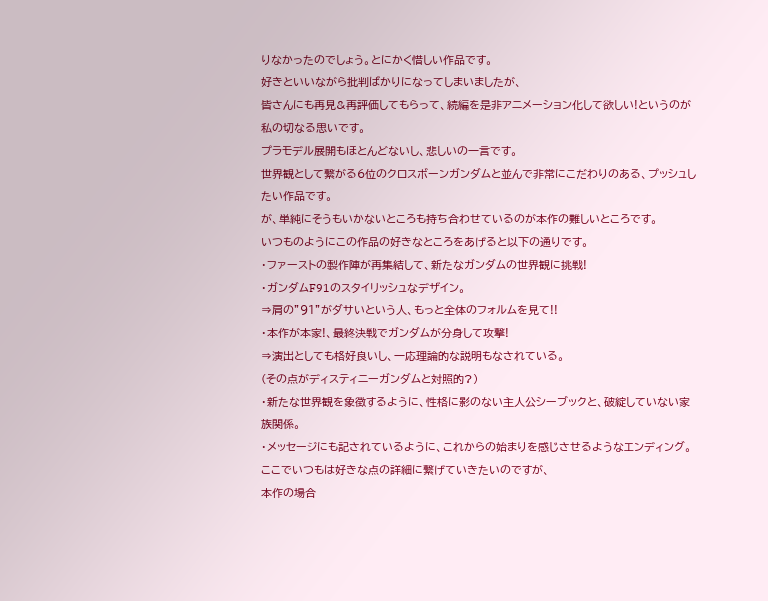りなかったのでしょう。とにかく惜しい作品です。
好きといいながら批判ばかりになってしまいましたが、
皆さんにも再見&再評価してもらって、続編を是非アニメーション化して欲しい!というのが私の切なる思いです。
プラモデル展開もほとんどないし、悲しいの一言です。
世界観として繋がる6位のクロスボーンガンダムと並んで非常にこだわりのある、プッシュしたい作品です。
が、単純にそうもいかないところも持ち合わせているのが本作の難しいところです。
いつものようにこの作品の好きなところをあげると以下の通りです。
・ファーストの製作陣が再集結して、新たなガンダムの世界観に挑戦!
・ガンダムF91のスタイリッシュなデザイン。
⇒肩の”91”がダサいという人、もっと全体のフォルムを見て!!
・本作が本家!、最終決戦でガンダムが分身して攻撃!
⇒演出としても格好良いし、一応理論的な説明もなされている。
(その点がディスティニーガンダムと対照的?)
・新たな世界観を象徴するように、性格に影のない主人公シーブックと、破綻していない家族関係。
・メッセージにも記されているように、これからの始まりを感じさせるようなエンディング。
ここでいつもは好きな点の詳細に繋げていきたいのですが、
本作の場合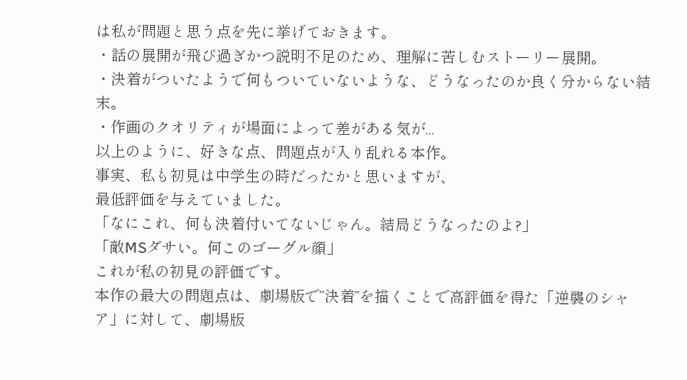は私が問題と思う点を先に挙げておきます。
・話の展開が飛び過ぎかつ説明不足のため、理解に苦しむストーリー展開。
・決着がついたようで何もついていないような、どうなったのか良く分からない結末。
・作画のクオリティが場面によって差がある気が...
以上のように、好きな点、問題点が入り乱れる本作。
事実、私も初見は中学生の時だったかと思いますが、
最低評価を与えていました。
「なにこれ、何も決着付いてないじゃん。結局どうなったのよ?」
「敵MSダサい。何このゴーグル顔」
これが私の初見の評価です。
本作の最大の問題点は、劇場版で”決着”を描くことで高評価を得た「逆襲のシャア」に対して、劇場版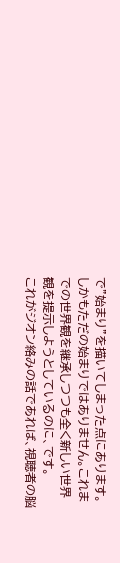で”始まり”を描いてしまった点にあります。
しかもただの始まりではありません。これまでの世界観を継承しつつも全く新しい世界観を提示しようとしているのに、です。
これがジオン絡みの話であれば、視聴者の脳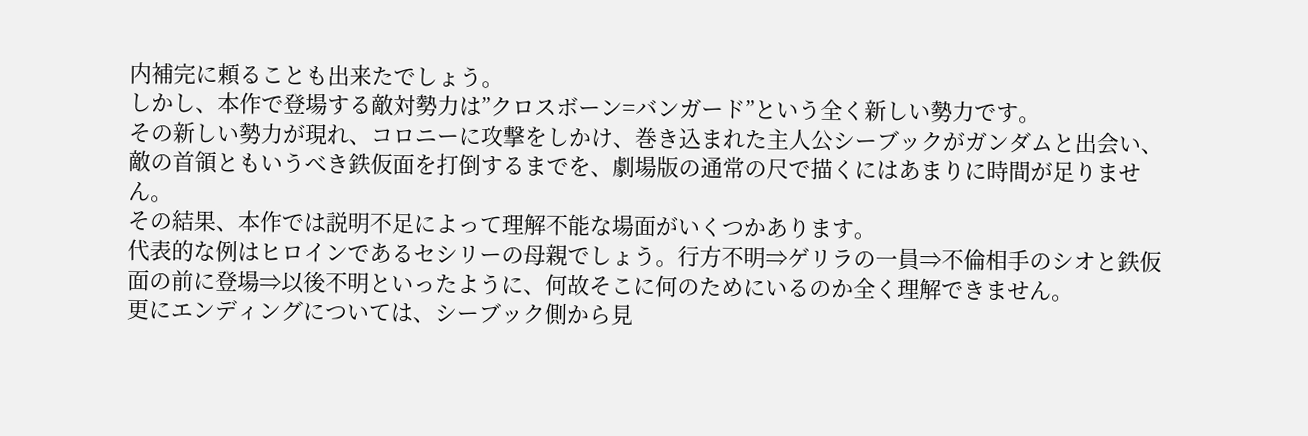内補完に頼ることも出来たでしょう。
しかし、本作で登場する敵対勢力は”クロスボーン=バンガード”という全く新しい勢力です。
その新しい勢力が現れ、コロニーに攻撃をしかけ、巻き込まれた主人公シーブックがガンダムと出会い、敵の首領ともいうべき鉄仮面を打倒するまでを、劇場版の通常の尺で描くにはあまりに時間が足りません。
その結果、本作では説明不足によって理解不能な場面がいくつかあります。
代表的な例はヒロインであるセシリーの母親でしょう。行方不明⇒ゲリラの一員⇒不倫相手のシオと鉄仮面の前に登場⇒以後不明といったように、何故そこに何のためにいるのか全く理解できません。
更にエンディングについては、シーブック側から見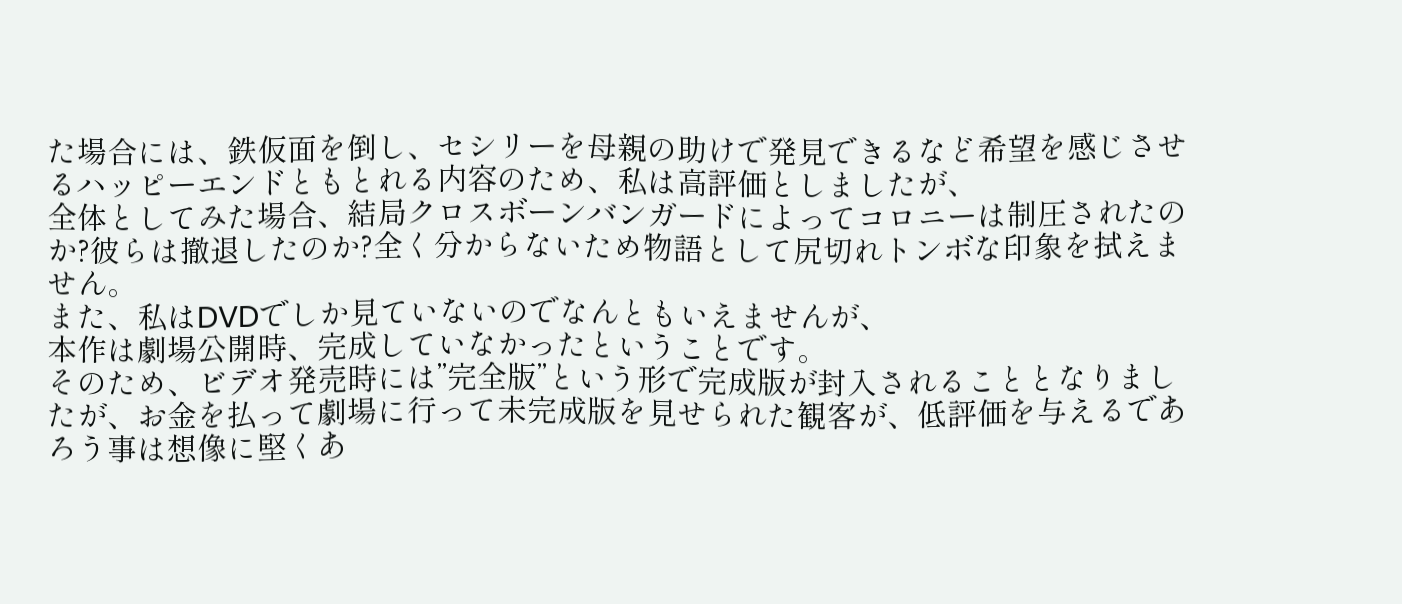た場合には、鉄仮面を倒し、セシリーを母親の助けで発見できるなど希望を感じさせるハッピーエンドともとれる内容のため、私は高評価としましたが、
全体としてみた場合、結局クロスボーンバンガードによってコロニーは制圧されたのか?彼らは撤退したのか?全く分からないため物語として尻切れトンボな印象を拭えません。
また、私はDVDでしか見ていないのでなんともいえませんが、
本作は劇場公開時、完成していなかったということです。
そのため、ビデオ発売時には”完全版”という形で完成版が封入されることとなりましたが、お金を払って劇場に行って未完成版を見せられた観客が、低評価を与えるであろう事は想像に堅くあ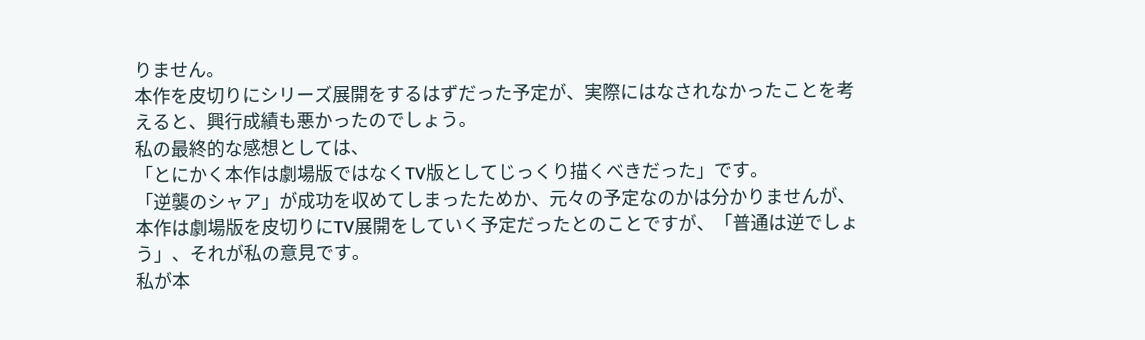りません。
本作を皮切りにシリーズ展開をするはずだった予定が、実際にはなされなかったことを考えると、興行成績も悪かったのでしょう。
私の最終的な感想としては、
「とにかく本作は劇場版ではなくTV版としてじっくり描くべきだった」です。
「逆襲のシャア」が成功を収めてしまったためか、元々の予定なのかは分かりませんが、本作は劇場版を皮切りにTV展開をしていく予定だったとのことですが、「普通は逆でしょう」、それが私の意見です。
私が本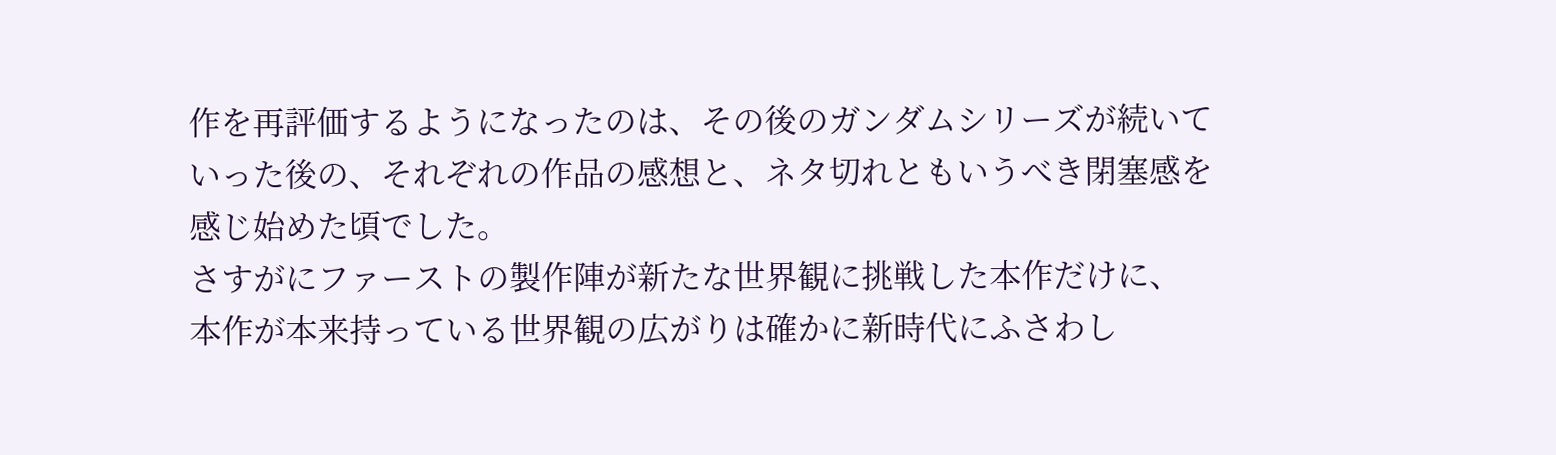作を再評価するようになったのは、その後のガンダムシリーズが続いていった後の、それぞれの作品の感想と、ネタ切れともいうべき閉塞感を感じ始めた頃でした。
さすがにファーストの製作陣が新たな世界観に挑戦した本作だけに、
本作が本来持っている世界観の広がりは確かに新時代にふさわし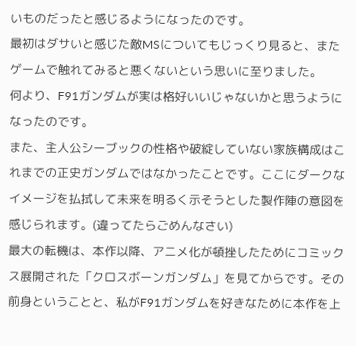いものだったと感じるようになったのです。
最初はダサいと感じた敵MSについてもじっくり見ると、またゲームで触れてみると悪くないという思いに至りました。
何より、F91ガンダムが実は格好いいじゃないかと思うようになったのです。
また、主人公シーブックの性格や破綻していない家族構成はこれまでの正史ガンダムではなかったことです。ここにダークなイメージを払拭して未来を明るく示そうとした製作陣の意図を感じられます。(違ってたらごめんなさい)
最大の転機は、本作以降、アニメ化が頓挫したためにコミックス展開された「クロスボーンガンダム」を見てからです。その前身ということと、私がF91ガンダムを好きなために本作を上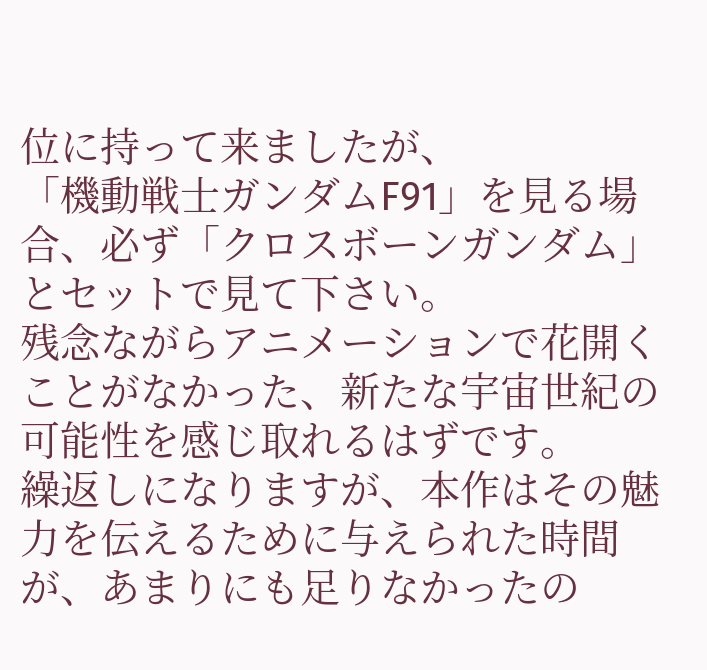位に持って来ましたが、
「機動戦士ガンダムF91」を見る場合、必ず「クロスボーンガンダム」とセットで見て下さい。
残念ながらアニメーションで花開くことがなかった、新たな宇宙世紀の可能性を感じ取れるはずです。
繰返しになりますが、本作はその魅力を伝えるために与えられた時間が、あまりにも足りなかったの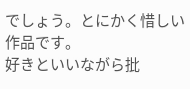でしょう。とにかく惜しい作品です。
好きといいながら批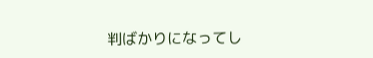判ばかりになってし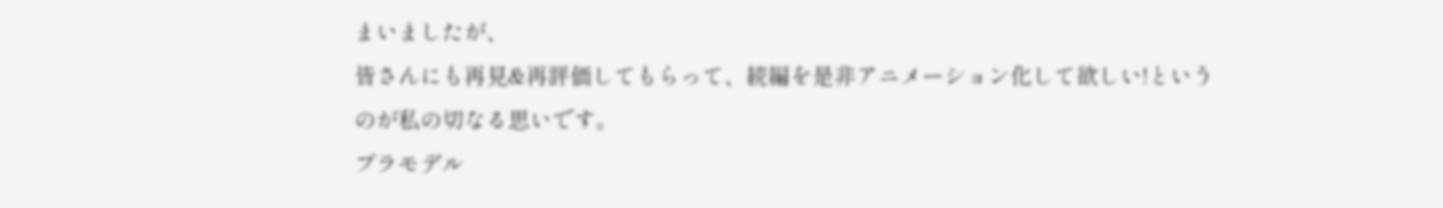まいましたが、
皆さんにも再見&再評価してもらって、続編を是非アニメーション化して欲しい!というのが私の切なる思いです。
プラモデル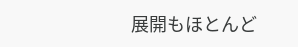展開もほとんど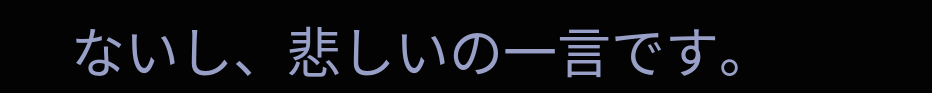ないし、悲しいの一言です。